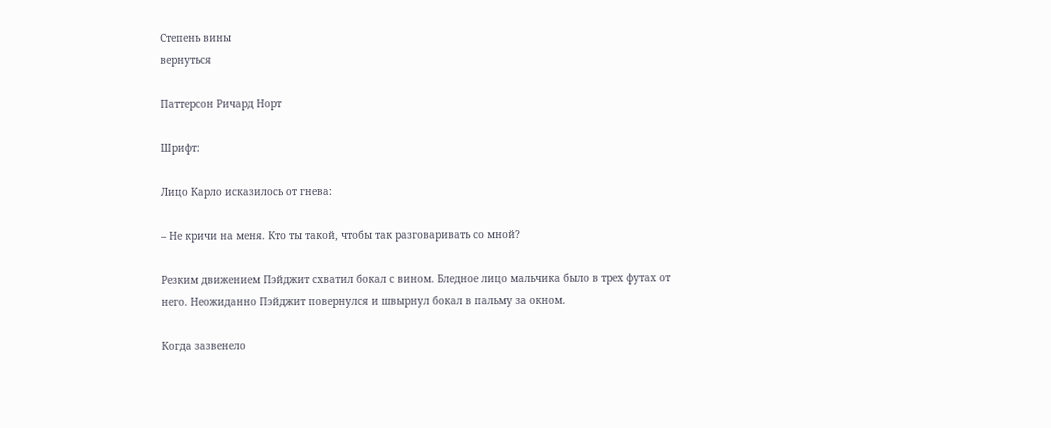Степень вины
вернуться

Паттерсон Ричард Норт

Шрифт:

Лицо Карло исказилось от гнева:

– Не кричи на меня. Кто ты такой, чтобы так разговаривать со мной?

Резким движением Пэйджит схватил бокал с вином. Бледное лицо мальчика было в трех футах от него. Неожиданно Пэйджит повернулся и швырнул бокал в пальму за окном.

Когда зазвенело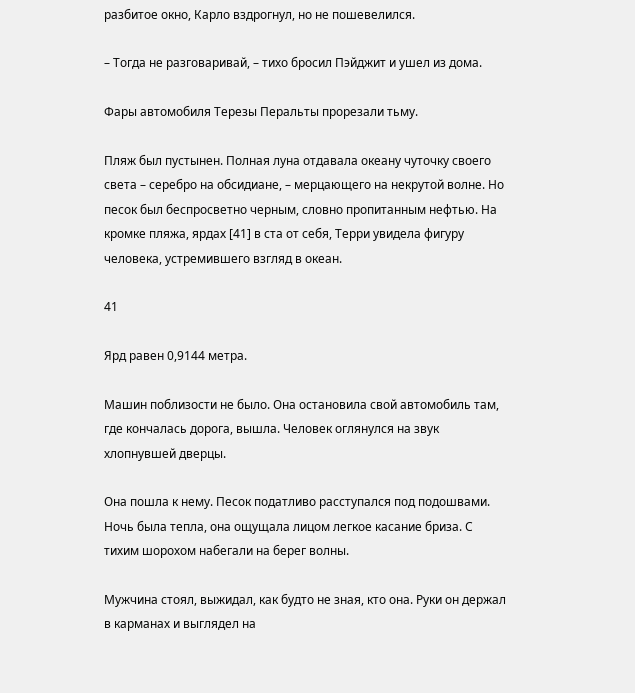разбитое окно, Карло вздрогнул, но не пошевелился.

– Тогда не разговаривай, – тихо бросил Пэйджит и ушел из дома.

Фары автомобиля Терезы Перальты прорезали тьму.

Пляж был пустынен. Полная луна отдавала океану чуточку своего света – серебро на обсидиане, – мерцающего на некрутой волне. Но песок был беспросветно черным, словно пропитанным нефтью. На кромке пляжа, ярдах [41] в ста от себя, Терри увидела фигуру человека, устремившего взгляд в океан.

41

Ярд равен 0,9144 метра.

Машин поблизости не было. Она остановила свой автомобиль там, где кончалась дорога, вышла. Человек оглянулся на звук хлопнувшей дверцы.

Она пошла к нему. Песок податливо расступался под подошвами. Ночь была тепла, она ощущала лицом легкое касание бриза. С тихим шорохом набегали на берег волны.

Мужчина стоял, выжидал, как будто не зная, кто она. Руки он держал в карманах и выглядел на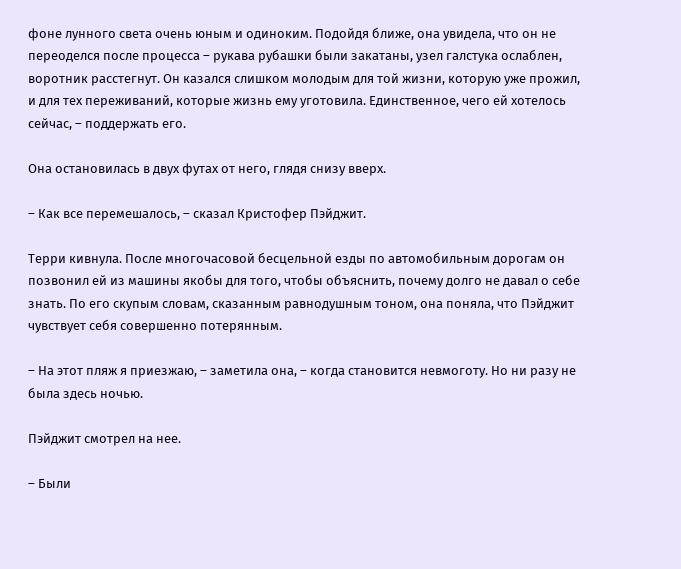фоне лунного света очень юным и одиноким. Подойдя ближе, она увидела, что он не переоделся после процесса – рукава рубашки были закатаны, узел галстука ослаблен, воротник расстегнут. Он казался слишком молодым для той жизни, которую уже прожил, и для тех переживаний, которые жизнь ему уготовила. Единственное, чего ей хотелось сейчас, – поддержать его.

Она остановилась в двух футах от него, глядя снизу вверх.

– Как все перемешалось, – сказал Кристофер Пэйджит.

Терри кивнула. После многочасовой бесцельной езды по автомобильным дорогам он позвонил ей из машины якобы для того, чтобы объяснить, почему долго не давал о себе знать. По его скупым словам, сказанным равнодушным тоном, она поняла, что Пэйджит чувствует себя совершенно потерянным.

– На этот пляж я приезжаю, – заметила она, – когда становится невмоготу. Но ни разу не была здесь ночью.

Пэйджит смотрел на нее.

– Были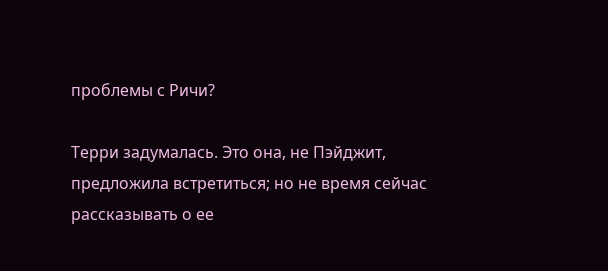проблемы с Ричи?

Терри задумалась. Это она, не Пэйджит, предложила встретиться; но не время сейчас рассказывать о ее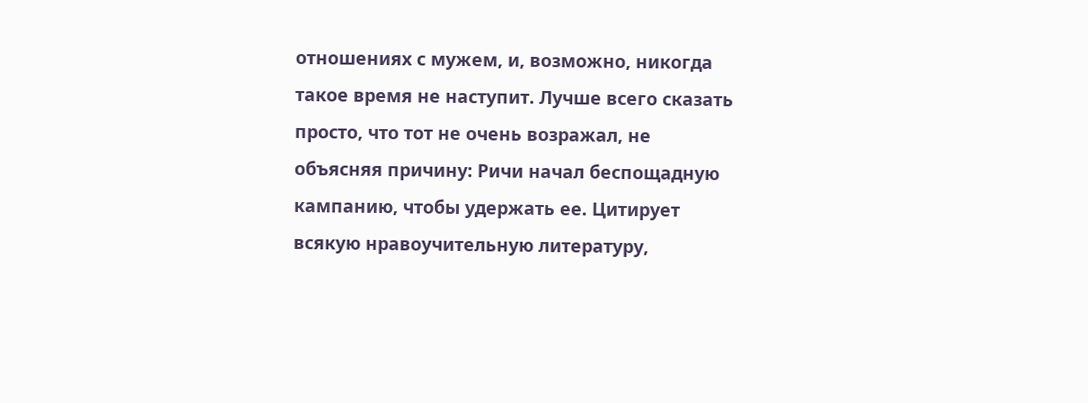отношениях с мужем, и, возможно, никогда такое время не наступит. Лучше всего сказать просто, что тот не очень возражал, не объясняя причину: Ричи начал беспощадную кампанию, чтобы удержать ее. Цитирует всякую нравоучительную литературу,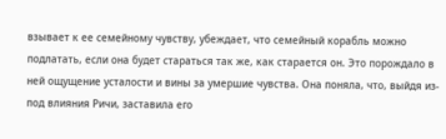взывает к ее семейному чувству, убеждает, что семейный корабль можно подлатать, если она будет стараться так же, как старается он. Это порождало в ней ощущение усталости и вины за умершие чувства. Она поняла, что, выйдя из-под влияния Ричи, заставила его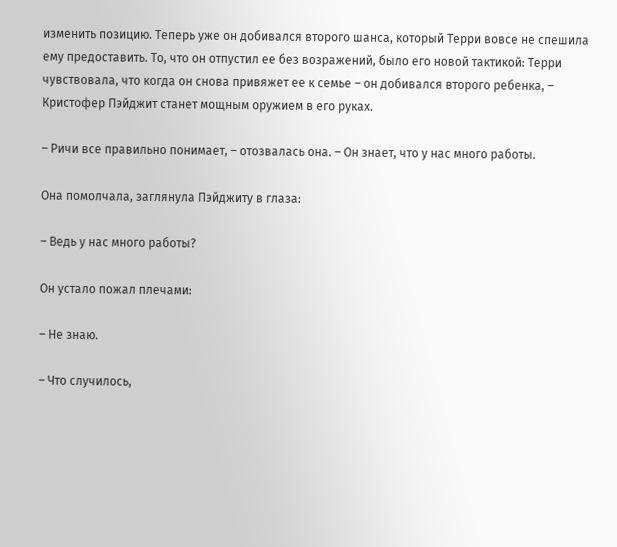изменить позицию. Теперь уже он добивался второго шанса, который Терри вовсе не спешила ему предоставить. То, что он отпустил ее без возражений, было его новой тактикой: Терри чувствовала, что когда он снова привяжет ее к семье – он добивался второго ребенка, – Кристофер Пэйджит станет мощным оружием в его руках.

– Ричи все правильно понимает, – отозвалась она. – Он знает, что у нас много работы.

Она помолчала, заглянула Пэйджиту в глаза:

– Ведь у нас много работы?

Он устало пожал плечами:

– Не знаю.

– Что случилось,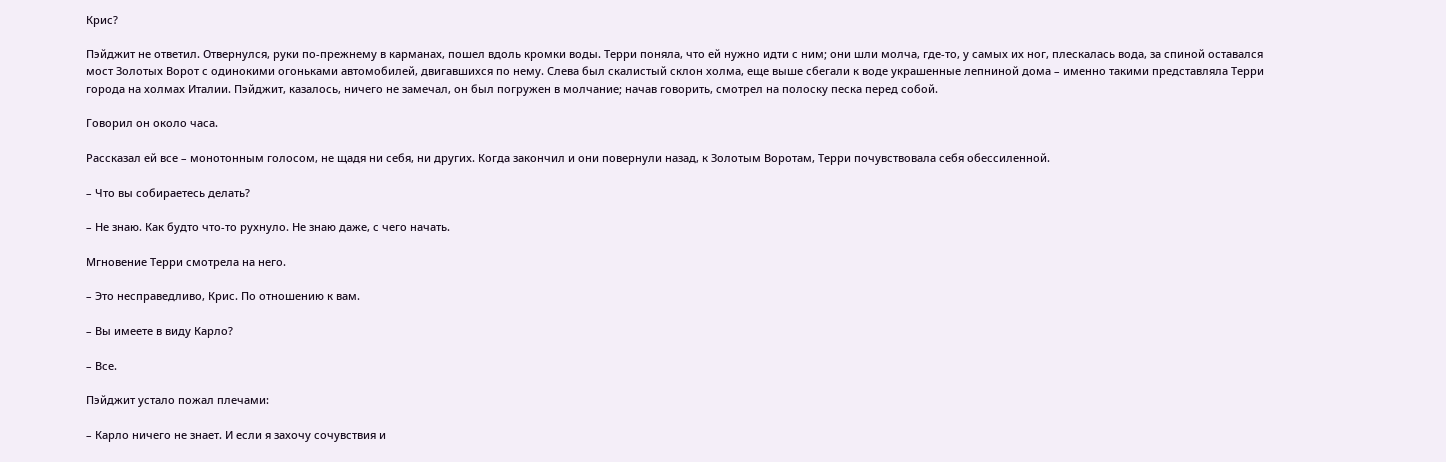Крис?

Пэйджит не ответил. Отвернулся, руки по-прежнему в карманах, пошел вдоль кромки воды. Терри поняла, что ей нужно идти с ним; они шли молча, где-то, у самых их ног, плескалась вода, за спиной оставался мост Золотых Ворот с одинокими огоньками автомобилей, двигавшихся по нему. Слева был скалистый склон холма, еще выше сбегали к воде украшенные лепниной дома – именно такими представляла Терри города на холмах Италии. Пэйджит, казалось, ничего не замечал, он был погружен в молчание; начав говорить, смотрел на полоску песка перед собой.

Говорил он около часа.

Рассказал ей все – монотонным голосом, не щадя ни себя, ни других. Когда закончил и они повернули назад, к Золотым Воротам, Терри почувствовала себя обессиленной.

– Что вы собираетесь делать?

– Не знаю. Как будто что-то рухнуло. Не знаю даже, с чего начать.

Мгновение Терри смотрела на него.

– Это несправедливо, Крис. По отношению к вам.

– Вы имеете в виду Карло?

– Все.

Пэйджит устало пожал плечами:

– Карло ничего не знает. И если я захочу сочувствия и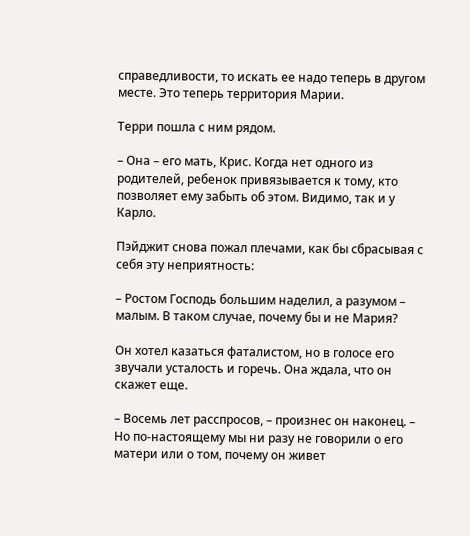справедливости, то искать ее надо теперь в другом месте. Это теперь территория Марии.

Терри пошла с ним рядом.

– Она – его мать, Крис. Когда нет одного из родителей, ребенок привязывается к тому, кто позволяет ему забыть об этом. Видимо, так и у Карло.

Пэйджит снова пожал плечами, как бы сбрасывая с себя эту неприятность:

– Ростом Господь большим наделил, а разумом – малым. В таком случае, почему бы и не Мария?

Он хотел казаться фаталистом, но в голосе его звучали усталость и горечь. Она ждала, что он скажет еще.

– Восемь лет расспросов, – произнес он наконец. – Но по-настоящему мы ни разу не говорили о его матери или о том, почему он живет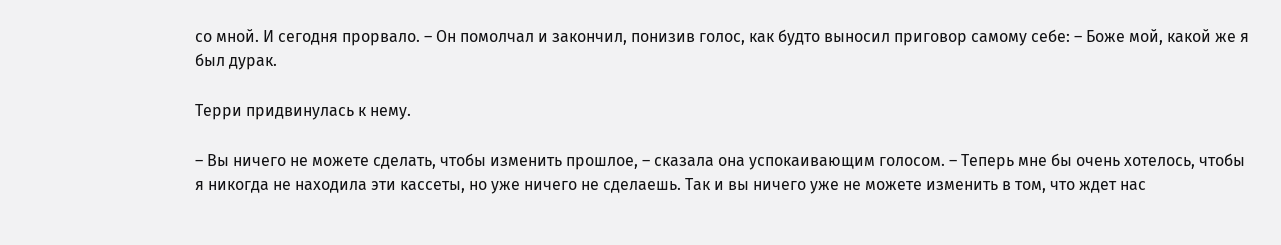со мной. И сегодня прорвало. – Он помолчал и закончил, понизив голос, как будто выносил приговор самому себе: – Боже мой, какой же я был дурак.

Терри придвинулась к нему.

– Вы ничего не можете сделать, чтобы изменить прошлое, – сказала она успокаивающим голосом. – Теперь мне бы очень хотелось, чтобы я никогда не находила эти кассеты, но уже ничего не сделаешь. Так и вы ничего уже не можете изменить в том, что ждет нас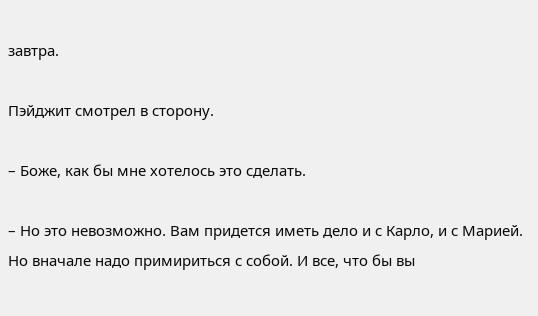завтра.

Пэйджит смотрел в сторону.

– Боже, как бы мне хотелось это сделать.

– Но это невозможно. Вам придется иметь дело и с Карло, и с Марией. Но вначале надо примириться с собой. И все, что бы вы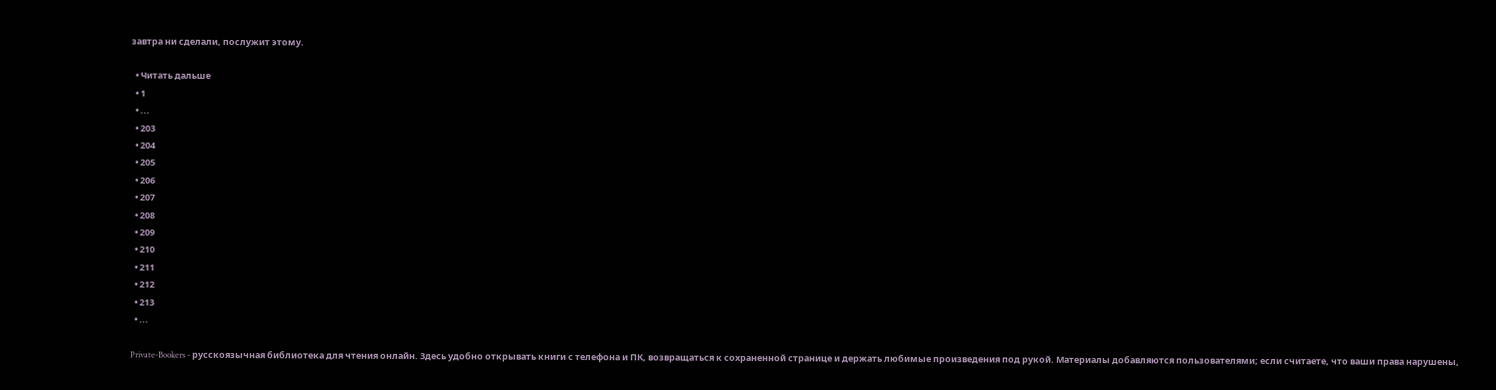завтра ни сделали, послужит этому.

  • Читать дальше
  • 1
  • ...
  • 203
  • 204
  • 205
  • 206
  • 207
  • 208
  • 209
  • 210
  • 211
  • 212
  • 213
  • ...

Private-Bookers - русскоязычная библиотека для чтения онлайн. Здесь удобно открывать книги с телефона и ПК, возвращаться к сохраненной странице и держать любимые произведения под рукой. Материалы добавляются пользователями; если считаете, что ваши права нарушены,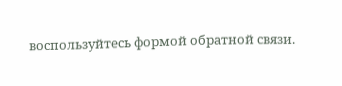воспользуйтесь формой обратной связи.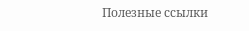Полезные ссылки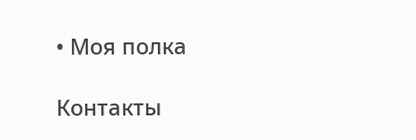• Моя полка

Контакты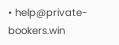• help@private-bookers.win